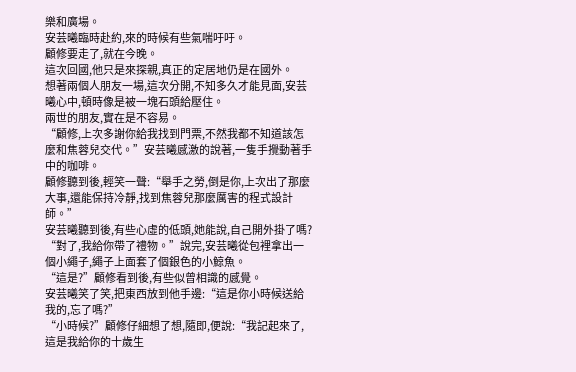樂和廣場。
安芸曦臨時赴約,來的時候有些氣喘吁吁。
顧修要走了,就在今晚。
這次回國,他只是來探親,真正的定居地仍是在國外。
想著兩個人朋友一場,這次分開,不知多久才能見面,安芸曦心中,頓時像是被一塊石頭給壓住。
兩世的朋友,實在是不容易。
“顧修,上次多謝你給我找到門票,不然我都不知道該怎麼和焦蓉兒交代。”安芸曦感激的說著,一隻手攪動著手中的咖啡。
顧修聽到後,輕笑一聲:“舉手之勞,倒是你,上次出了那麼大事,還能保持冷靜,找到焦蓉兒那麼厲害的程式設計師。”
安芸曦聽到後,有些心虛的低頭,她能說,自己開外掛了嗎?
“對了,我給你帶了禮物。”說完,安芸曦從包裡拿出一個小繩子,繩子上面套了個銀色的小鯨魚。
“這是?”顧修看到後,有些似曾相識的感覺。
安芸曦笑了笑,把東西放到他手邊:“這是你小時候送給我的,忘了嗎?”
“小時候?”顧修仔細想了想,隨即,便說:“我記起來了,這是我給你的十歲生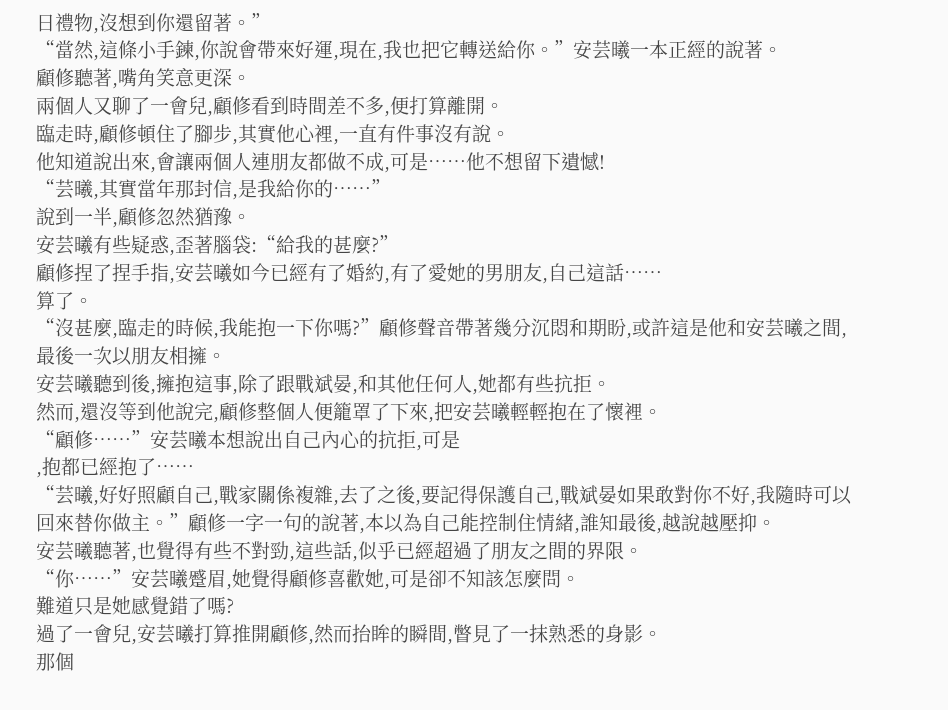日禮物,沒想到你還留著。”
“當然,這條小手鍊,你說會帶來好運,現在,我也把它轉送給你。”安芸曦一本正經的說著。
顧修聽著,嘴角笑意更深。
兩個人又聊了一會兒,顧修看到時間差不多,便打算離開。
臨走時,顧修頓住了腳步,其實他心裡,一直有件事沒有說。
他知道說出來,會讓兩個人連朋友都做不成,可是……他不想留下遺憾!
“芸曦,其實當年那封信,是我給你的……”
說到一半,顧修忽然猶豫。
安芸曦有些疑惑,歪著腦袋:“給我的甚麼?”
顧修捏了捏手指,安芸曦如今已經有了婚約,有了愛她的男朋友,自己這話……
算了。
“沒甚麼,臨走的時候,我能抱一下你嗎?”顧修聲音帶著幾分沉悶和期盼,或許這是他和安芸曦之間,最後一次以朋友相擁。
安芸曦聽到後,擁抱這事,除了跟戰斌晏,和其他任何人,她都有些抗拒。
然而,還沒等到他說完,顧修整個人便籠罩了下來,把安芸曦輕輕抱在了懷裡。
“顧修……”安芸曦本想說出自己內心的抗拒,可是
,抱都已經抱了……
“芸曦,好好照顧自己,戰家關係複雜,去了之後,要記得保護自己,戰斌晏如果敢對你不好,我隨時可以回來替你做主。”顧修一字一句的說著,本以為自己能控制住情緒,誰知最後,越說越壓抑。
安芸曦聽著,也覺得有些不對勁,這些話,似乎已經超過了朋友之間的界限。
“你……”安芸曦蹙眉,她覺得顧修喜歡她,可是卻不知該怎麼問。
難道只是她感覺錯了嗎?
過了一會兒,安芸曦打算推開顧修,然而抬眸的瞬間,瞥見了一抹熟悉的身影。
那個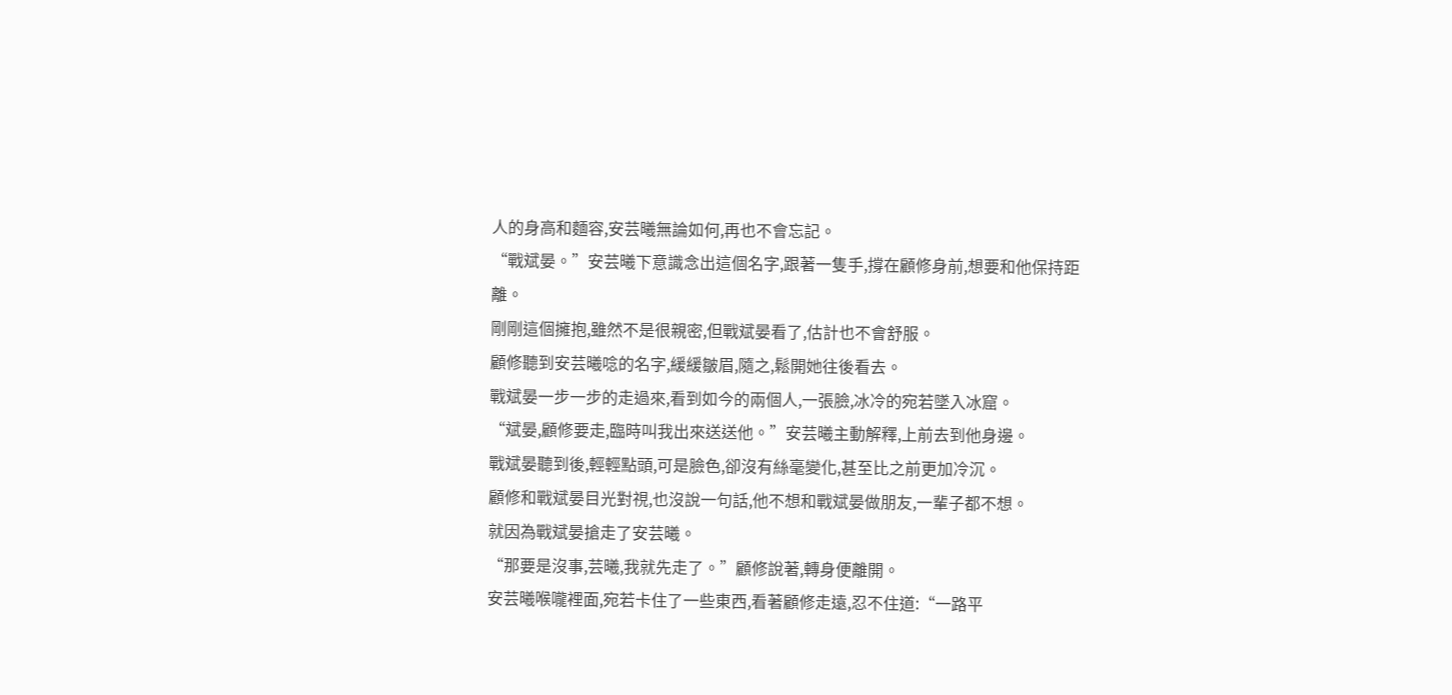人的身高和麵容,安芸曦無論如何,再也不會忘記。
“戰斌晏。”安芸曦下意識念出這個名字,跟著一隻手,撐在顧修身前,想要和他保持距離。
剛剛這個擁抱,雖然不是很親密,但戰斌晏看了,估計也不會舒服。
顧修聽到安芸曦唸的名字,緩緩皺眉,隨之,鬆開她往後看去。
戰斌晏一步一步的走過來,看到如今的兩個人,一張臉,冰冷的宛若墜入冰窟。
“斌晏,顧修要走,臨時叫我出來送送他。”安芸曦主動解釋,上前去到他身邊。
戰斌晏聽到後,輕輕點頭,可是臉色,卻沒有絲毫變化,甚至比之前更加冷沉。
顧修和戰斌晏目光對視,也沒說一句話,他不想和戰斌晏做朋友,一輩子都不想。
就因為戰斌晏搶走了安芸曦。
“那要是沒事,芸曦,我就先走了。”顧修說著,轉身便離開。
安芸曦喉嚨裡面,宛若卡住了一些東西,看著顧修走遠,忍不住道:“一路平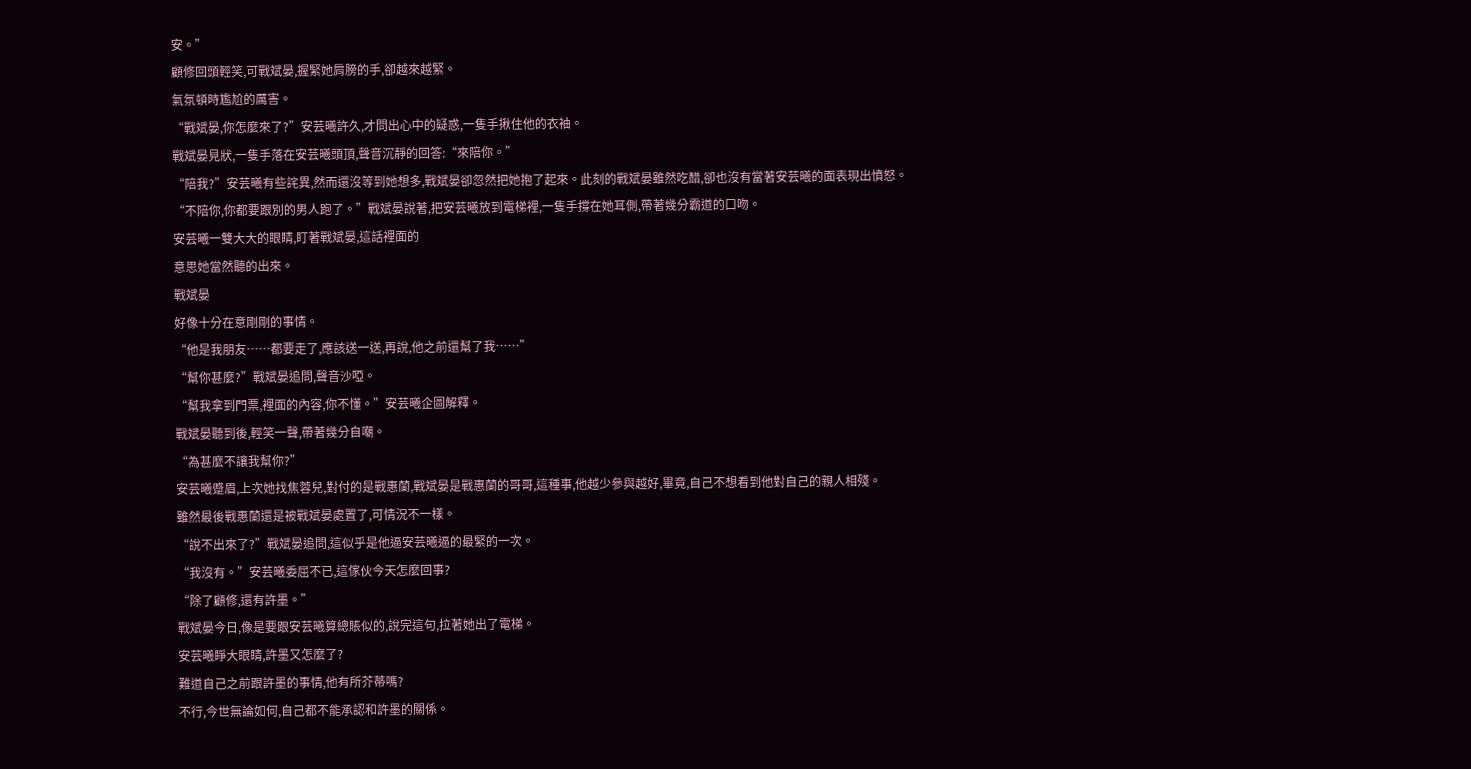安。”
顧修回頭輕笑,可戰斌晏,握緊她肩膀的手,卻越來越緊。
氣氛頓時尷尬的厲害。
“戰斌晏,你怎麼來了?”安芸曦許久,才問出心中的疑惑,一隻手揪住他的衣袖。
戰斌晏見狀,一隻手落在安芸曦頭頂,聲音沉靜的回答:“來陪你。”
“陪我?”安芸曦有些詫異,然而還沒等到她想多,戰斌晏卻忽然把她抱了起來。此刻的戰斌晏雖然吃醋,卻也沒有當著安芸曦的面表現出憤怒。
“不陪你,你都要跟別的男人跑了。”戰斌晏說著,把安芸曦放到電梯裡,一隻手撐在她耳側,帶著幾分霸道的口吻。
安芸曦一雙大大的眼睛,盯著戰斌晏,這話裡面的
意思她當然聽的出來。
戰斌晏
好像十分在意剛剛的事情。
“他是我朋友……都要走了,應該送一送,再說,他之前還幫了我……”
“幫你甚麼?”戰斌晏追問,聲音沙啞。
“幫我拿到門票,裡面的內容,你不懂。”安芸曦企圖解釋。
戰斌晏聽到後,輕笑一聲,帶著幾分自嘲。
“為甚麼不讓我幫你?”
安芸曦蹙眉,上次她找焦蓉兒,對付的是戰惠蘭,戰斌晏是戰惠蘭的哥哥,這種事,他越少參與越好,畢竟,自己不想看到他對自己的親人相殘。
雖然最後戰惠蘭還是被戰斌晏處置了,可情況不一樣。
“說不出來了?”戰斌晏追問,這似乎是他逼安芸曦逼的最緊的一次。
“我沒有。”安芸曦委屈不已,這傢伙今天怎麼回事?
“除了顧修,還有許墨。”
戰斌晏今日,像是要跟安芸曦算總賬似的,說完這句,拉著她出了電梯。
安芸曦睜大眼睛,許墨又怎麼了?
難道自己之前跟許墨的事情,他有所芥蒂嗎?
不行,今世無論如何,自己都不能承認和許墨的關係。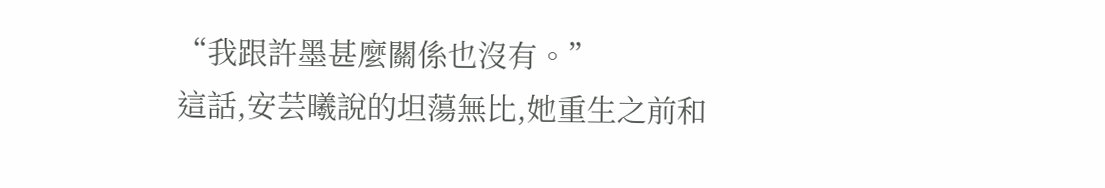“我跟許墨甚麼關係也沒有。”
這話,安芸曦說的坦蕩無比,她重生之前和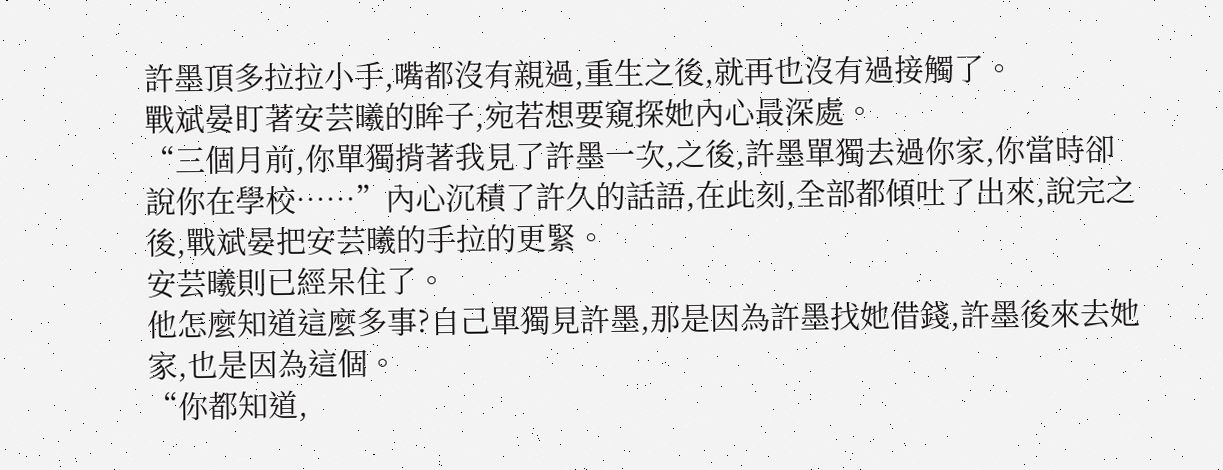許墨頂多拉拉小手,嘴都沒有親過,重生之後,就再也沒有過接觸了。
戰斌晏盯著安芸曦的眸子,宛若想要窺探她內心最深處。
“三個月前,你單獨揹著我見了許墨一次,之後,許墨單獨去過你家,你當時卻說你在學校……”內心沉積了許久的話語,在此刻,全部都傾吐了出來,說完之後,戰斌晏把安芸曦的手拉的更緊。
安芸曦則已經呆住了。
他怎麼知道這麼多事?自己單獨見許墨,那是因為許墨找她借錢,許墨後來去她家,也是因為這個。
“你都知道,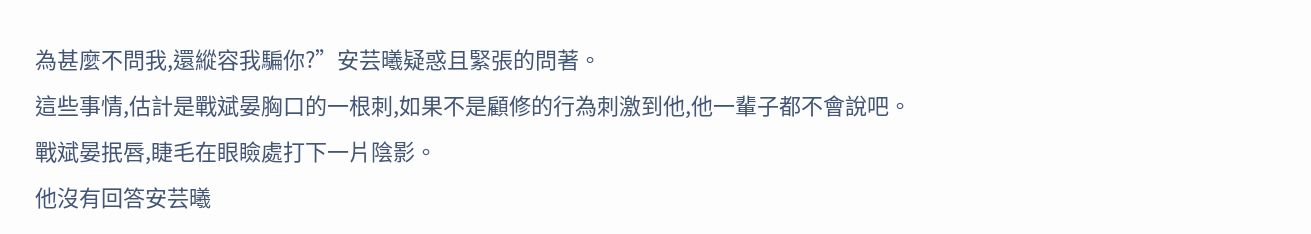為甚麼不問我,還縱容我騙你?”安芸曦疑惑且緊張的問著。
這些事情,估計是戰斌晏胸口的一根刺,如果不是顧修的行為刺激到他,他一輩子都不會說吧。
戰斌晏抿唇,睫毛在眼瞼處打下一片陰影。
他沒有回答安芸曦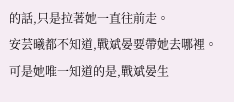的話,只是拉著她一直往前走。
安芸曦都不知道,戰斌晏要帶她去哪裡。
可是她唯一知道的是,戰斌晏生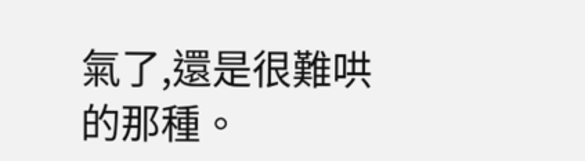氣了,還是很難哄的那種。